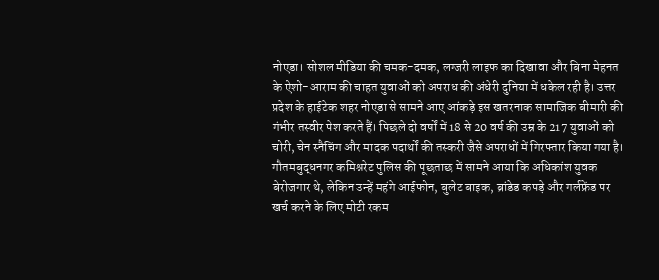नोएडा। सोशल मीडिया की चमक-दमक, लग्जरी लाइफ का दिखावा और बिना मेहनत के ऐशो-आराम की चाहत युवाओं को अपराध की अंधेरी दुनिया में धकेल रही है। उत्तर प्रदेश के हाईटेक शहर नोएडा से सामने आए आंकड़े इस खतरनाक सामाजिक बीमारी की गंभीर तस्वीर पेश करते हैं। पिछले दो वर्षों में 18 से 20 वर्ष की उम्र के 217 युवाओं को चोरी, चेन स्नैचिंग और मादक पदार्थों की तस्करी जैसे अपराधों में गिरफ्तार किया गया है।
गौतमबुद्धनगर कमिश्नरेट पुलिस की पूछताछ में सामने आया कि अधिकांश युवक बेरोजगार थे, लेकिन उन्हें महंगे आईफोन, बुलेट बाइक, ब्रांडेड कपड़े और गर्लफ्रेंड पर खर्च करने के लिए मोटी रकम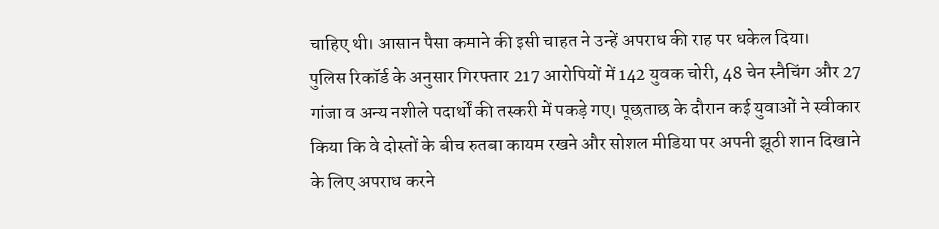चाहिए थी। आसान पैसा कमाने की इसी चाहत ने उन्हें अपराध की राह पर धकेल दिया।
पुलिस रिकॉर्ड के अनुसार गिरफ्तार 217 आरोपियों में 142 युवक चोरी, 48 चेन स्नैचिंग और 27 गांजा व अन्य नशीले पदार्थों की तस्करी में पकड़े गए। पूछताछ के दौरान कई युवाओं ने स्वीकार किया कि वे दोस्तों के बीच रुतबा कायम रखने और सोशल मीडिया पर अपनी झूठी शान दिखाने के लिए अपराध करने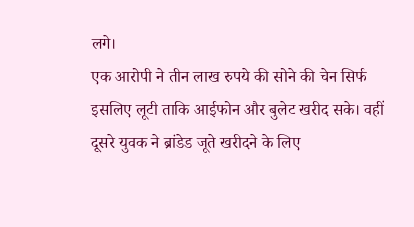लगे।
एक आरोपी ने तीन लाख रुपये की सोने की चेन सिर्फ इसलिए लूटी ताकि आईफोन और बुलेट खरीद सके। वहीं दूसरे युवक ने ब्रांडेड जूते खरीदने के लिए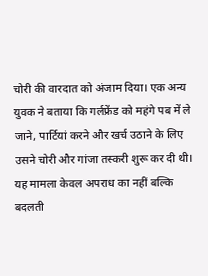चोरी की वारदात को अंजाम दिया। एक अन्य युवक ने बताया कि गर्लफ्रेंड को महंगे पब में ले जाने, पार्टियां करने और खर्च उठाने के लिए उसने चोरी और गांजा तस्करी शुरू कर दी थी।
यह मामला केवल अपराध का नहीं बल्कि बदलती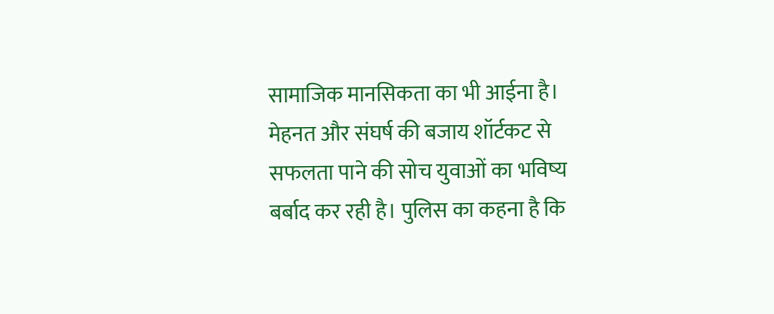सामाजिक मानसिकता का भी आईना है। मेहनत और संघर्ष की बजाय शॉर्टकट से सफलता पाने की सोच युवाओं का भविष्य बर्बाद कर रही है। पुलिस का कहना है कि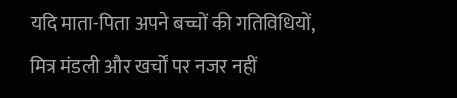यदि माता-पिता अपने बच्चों की गतिविधियों, मित्र मंडली और खर्चों पर नजर नहीं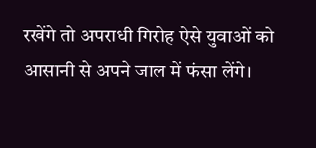रखेंगे तो अपराधी गिरोह ऐसे युवाओं को आसानी से अपने जाल में फंसा लेंगे।